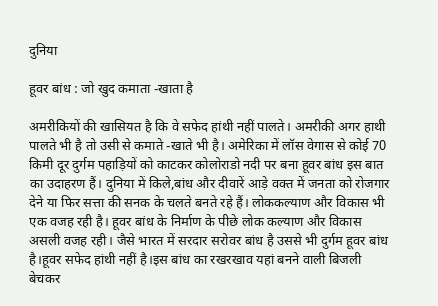दुनिया

हूवर बांध : जो खुद कमाता -खाता है

अमरीकियों की खासियत है कि वे सफेद हांथी नहीं पालते। अमरीकी अगर हाथी पालते भी है तो उसी से कमाते -खाते भी है। अमेरिका में लॉस वेगास से कोई 70 किमी दूर दुर्गम पहाड़ियों को काटकर कोलोराडो नदी पर बना हूवर बांध इस बात का उदाहरण हैं। दुनिया में किले,बांध और दीवारें आड़े वक्त में जनता को रोजगार देने या फिर सत्ता की सनक के चलते बनते रहे हैं। लोककल्याण और विकास भी एक वजह रही है। हूवर बांध के निर्माण के पीछे लोक कल्याण और विकास असली वजह रही। जैसे भारत में सरदार सरोवर बांध है उससे भी दुर्गम हूवर बांध है।हूवर सफेद हांथी नहीं है।इस बांध का रखरखाव यहां बनने वाली बिजली बेचकर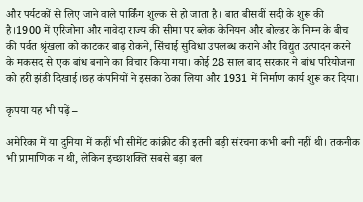और पर्यटकों से लिए जाने वाले पार्किंग शुल्क से हो जाता है। बात बीसवीं सदी के शुरू की है।1900 में एरिजोना और नावेदा राज्य की सीमा पर ब्लेक केनियन और बोल्डर के निम्न के बीच की पर्वत श्रृंखला को काटकर बाढ़ रोकने, सिंचाई सुविधा उपलब्ध कराने और विद्युत उत्पादन करने के मकसद से एक बांध बनाने का विचार किया गया। कोई 28 साल बाद सरकार ने बांध परियोजना को हरी झंडी दिखाई।छह कंपनियों ने इसका ठेका लिया और 1931 में निर्माण कार्य शुरू कर दिया।

कृपया यह भी पढ़ें –

अमेरिका में या दुनिया में कहीं भी सीमेंट कांक्रीट की इतनी बड़ी संरचना कभी बनी नहीं थी। तकनीक भी प्रामाणिक न थी, लेकिन इच्छाशक्ति सबसे बड़ा बल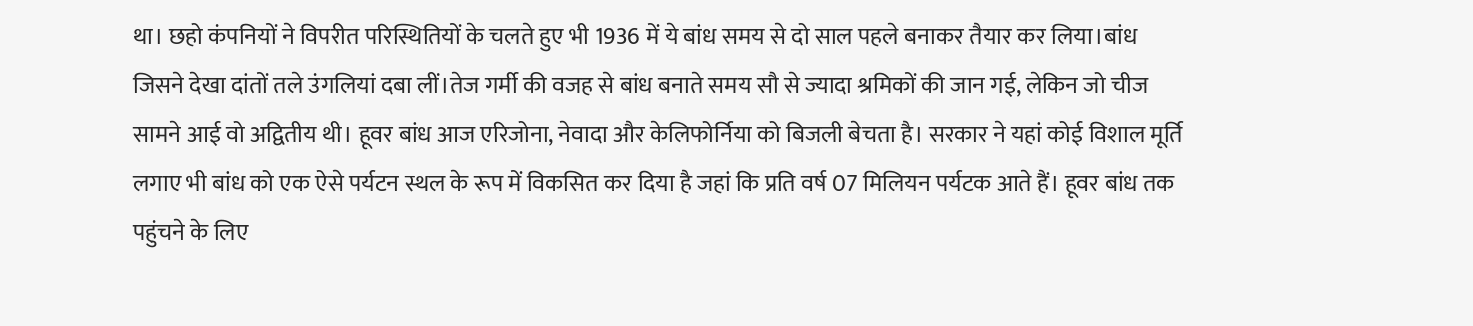था। छहो कंपनियों ने विपरीत परिस्थितियों के चलते हुए भी 1936 में ये बांध समय से दो साल पहले बनाकर तैयार कर लिया।बांध जिसने देखा दांतों तले उंगलियां दबा लीं।तेज गर्मी की वजह से बांध बनाते समय सौ से ज्यादा श्रमिकों की जान गई, लेकिन जो चीज सामने आई वो अद्वितीय थी। हूवर बांध आज एरिजोना, नेवादा और केलिफोर्निया को बिजली बेचता है। सरकार ने यहां कोई विशाल मूर्ति लगाए भी बांध को एक ऐसे पर्यटन स्थल के रूप में विकसित कर दिया है जहां कि प्रति वर्ष 07 मिलियन पर्यटक आते हैं। हूवर बांध तक पहुंचने के लिए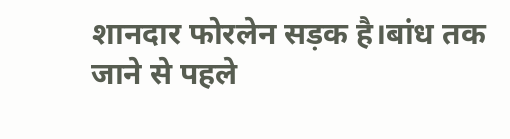शानदार फोरलेन सड़क है।बांध तक जाने से पहले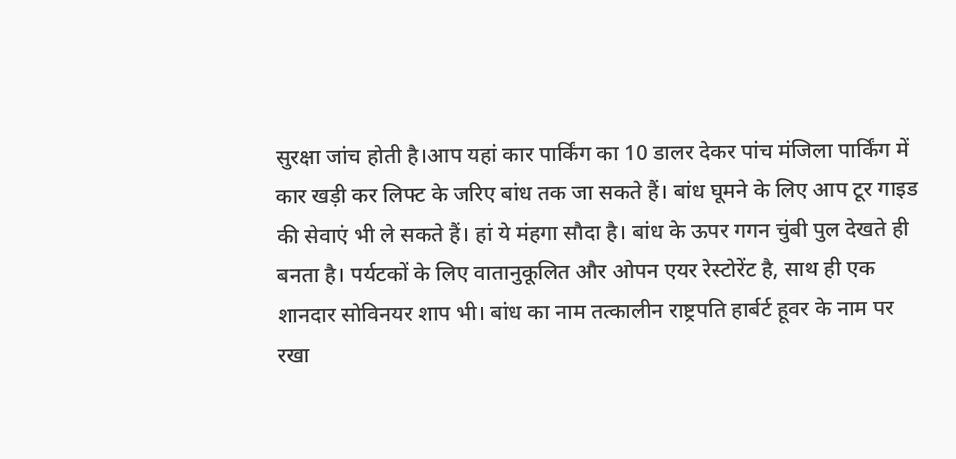सुरक्षा जांच होती है।आप यहां कार पार्किंग का 10 डालर देकर पांच मंजिला पार्किंग में कार खड़ी कर लिफ्ट के जरिए बांध तक जा सकते हैं। बांध घूमने के लिए आप टूर गाइड की सेवाएं भी ले सकते हैं। हां ये मंहगा सौदा है। बांध के ऊपर गगन चुंबी पुल देखते ही बनता है। पर्यटकों के लिए वातानुकूलित और ओपन एयर रेस्टोरेंट है, साथ ही एक शानदार सोविनयर शाप भी। बांध का नाम तत्कालीन राष्ट्रपति हार्बर्ट हूवर के नाम पर रखा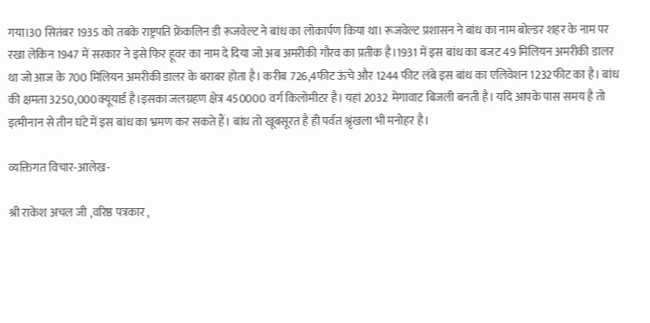गया।30 सितंबर 1935 को तबके राष्ट्रपति फ्रेंकलिन डी रूजवेल्ट ने बांध का लोकार्पण किया था। रूजवेल्ट प्रशासन ने बांध का नाम बोल्डर शहर के नाम पर रखा लेकिन 1947 में सरकार ने इसे फिर हूवर का नाम दे दिया जो अब अमरीकी गौरव का प्रतीक है।1931 में इस बांध का बजट 49 मिलियन अमरीकी डालर था जो आज के 700 मिलियन अमरीकी डालर के बराबर होता है। करीब 726,4फीट ऊंचे और 1244 फीट लंबे इस बांध का एलिवेशन 1232फीट का है। बांध की क्षमता 3250,000क्यूयार्ड है।इसका जलग्रहण क्षेत्र 450000 वर्ग किलोमीटर है। यहां 2032 मेगावाट बिजली बनती है। यदि आपके पास समय है तो इत्मीनान से तीन घंटे में इस बांध का भ्रमण कर सकते हैं। बांध तो खूबसूरत है ही पर्वत श्रृंखला भी मनोहर है।

व्यक्तिगत विचार-आलेख-

श्री राकेश अचल जी ,वरिष्ठ पत्रकार ,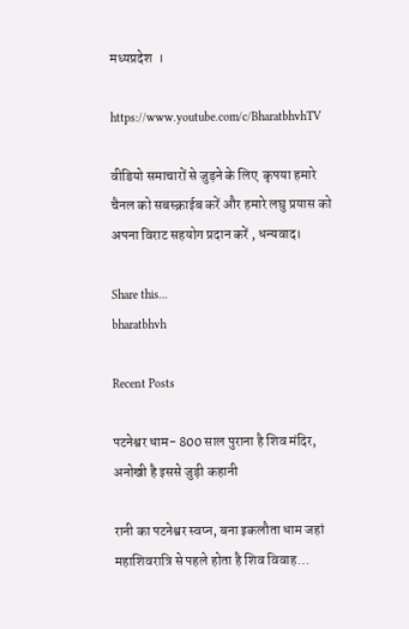मध्यप्रदेश  ।

https://www.youtube.com/c/BharatbhvhTV

वीडियो समाचारों से जुड़ने के लिए  कृपया हमारे चैनल को सबस्क्राईब करें और हमारे लघु प्रयास को अपना विराट सहयोग प्रदान करें , धन्यवाद।

Share this...
bharatbhvh

Recent Posts

पटनेश्वर धाम- 800 साल पुराना है शिव मंदिर, अनोखी है इससे जुड़ी कहानी

रानी का पटनेश्वर स्वप्न, बना इकलौता धाम जहां महाशिवरात्रि से पहले होता है शिव विवाह…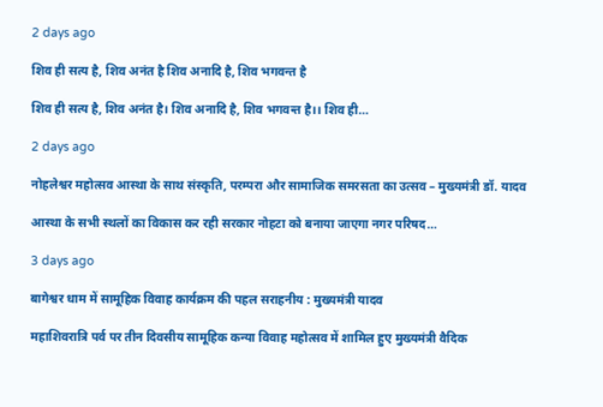2 days ago

शिव ही सत्य है, शिव अनंत है शिव अनादि है, शिव भगवन्त है

शिव ही सत्य है, शिव अनंत है। शिव अनादि है, शिव भगवन्त है।। शिव ही…

2 days ago

नोहलेश्वर महोत्सव आस्था के साथ संस्कृति, परम्परा और सामाजिक समरसता का उत्सव – मुख्यमंत्री डॉ. यादव

आस्था के सभी स्थलों का विकास कर रही सरकार नोहटा को बनाया जाएगा नगर परिषद…

3 days ago

बागेश्वर धाम में सामूहिक विवाह कार्यक्रम की पहल सराहनीय : मुख्यमंत्री यादव

महाशिवरात्रि पर्व पर तीन दिवसीय सामूहिक कन्या विवाह महोत्सव में शामिल हुए मुख्यमंत्री वैदिक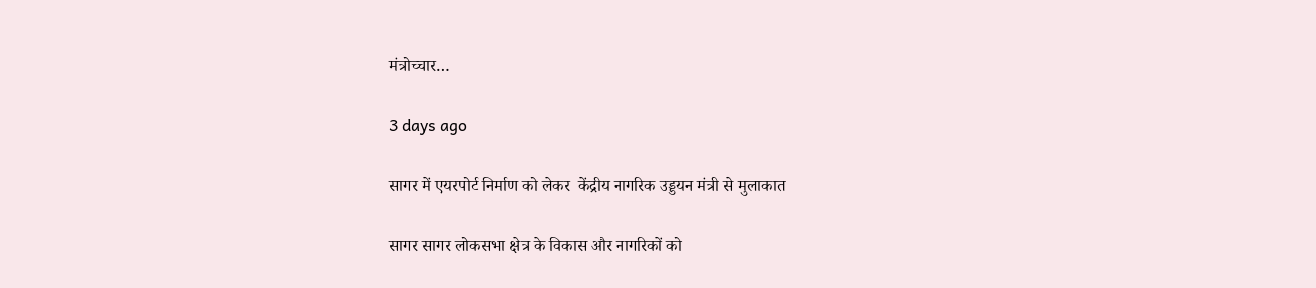मंत्रोच्चार…

3 days ago

सागर में एयरपोर्ट निर्माण को लेकर  केंद्रीय नागरिक उड्डयन मंत्री से मुलाकात

सागर सागर लोकसभा क्षेत्र के विकास और नागरिकों को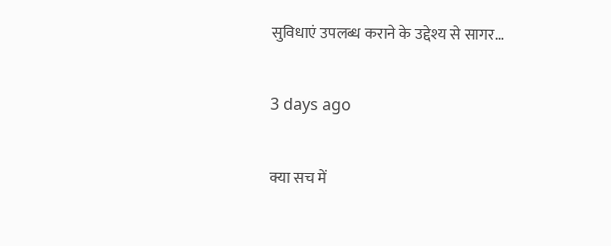सुविधाएं उपलब्ध कराने के उद्देश्य से सागर…

3 days ago

क्या सच में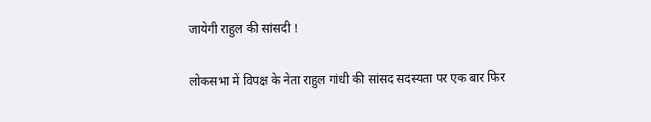जायेगी राहुल की सांसदी !

लोकसभा में विपक्ष के नेता राहुल गांधी की सांसद सदस्यता पर एक बार फिर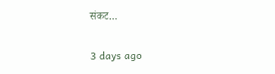संकट…

3 days ago